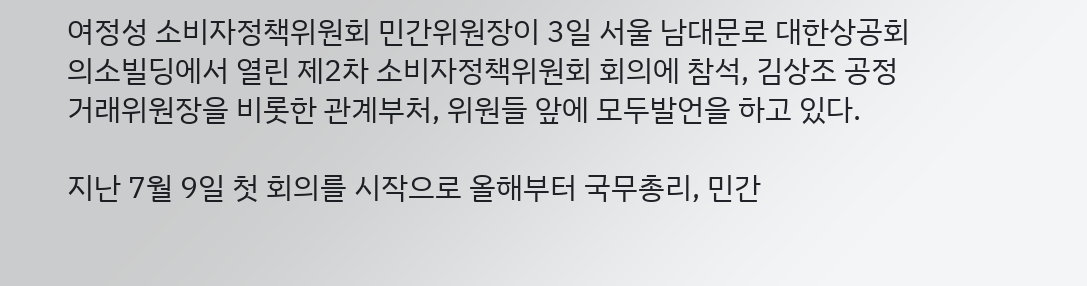여정성 소비자정책위원회 민간위원장이 3일 서울 남대문로 대한상공회의소빌딩에서 열린 제2차 소비자정책위원회 회의에 참석, 김상조 공정거래위원장을 비롯한 관계부처, 위원들 앞에 모두발언을 하고 있다.

지난 7월 9일 첫 회의를 시작으로 올해부터 국무총리, 민간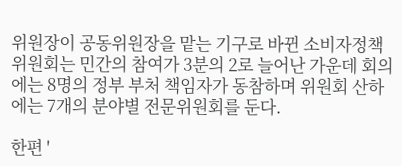위원장이 공동위원장을 맡는 기구로 바뀐 소비자정책위원회는 민간의 참여가 3분의 2로 늘어난 가운데 회의에는 8명의 정부 부처 책임자가 동참하며 위원회 산하에는 7개의 분야별 전문위원회를 둔다.

한편 '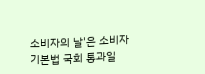소비자의 날'은 소비자기본법 국회 통과일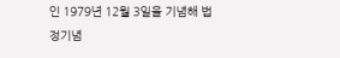인 1979년 12월 3일을 기념해 법정기념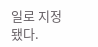일로 지정됐다.